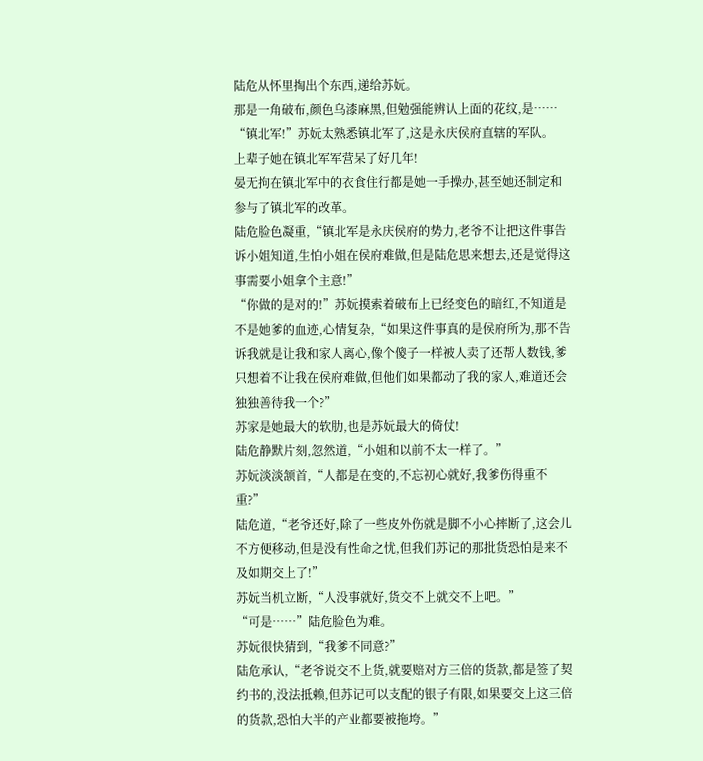陆危从怀里掏出个东西,递给苏妧。
那是一角破布,颜色乌漆麻黑,但勉强能辨认上面的花纹,是……
“镇北军!”苏妧太熟悉镇北军了,这是永庆侯府直辖的军队。
上辈子她在镇北军军营呆了好几年!
晏无拘在镇北军中的衣食住行都是她一手操办,甚至她还制定和参与了镇北军的改革。
陆危脸色凝重,“镇北军是永庆侯府的势力,老爷不让把这件事告诉小姐知道,生怕小姐在侯府难做,但是陆危思来想去,还是觉得这事需要小姐拿个主意!”
“你做的是对的!”苏妧摸索着破布上已经变色的暗红,不知道是不是她爹的血迹,心情复杂,“如果这件事真的是侯府所为,那不告诉我就是让我和家人离心,像个傻子一样被人卖了还帮人数钱,爹只想着不让我在侯府难做,但他们如果都动了我的家人,难道还会独独善待我一个?”
苏家是她最大的软肋,也是苏妧最大的倚仗!
陆危静默片刻,忽然道,“小姐和以前不太一样了。”
苏妧淡淡颔首,“人都是在变的,不忘初心就好,我爹伤得重不重?”
陆危道,“老爷还好,除了一些皮外伤就是脚不小心摔断了,这会儿不方便移动,但是没有性命之忧,但我们苏记的那批货恐怕是来不及如期交上了!”
苏妧当机立断,“人没事就好,货交不上就交不上吧。”
“可是……”陆危脸色为难。
苏妧很快猜到,“我爹不同意?”
陆危承认,“老爷说交不上货,就要赔对方三倍的货款,都是签了契约书的,没法抵赖,但苏记可以支配的银子有限,如果要交上这三倍的货款,恐怕大半的产业都要被拖垮。”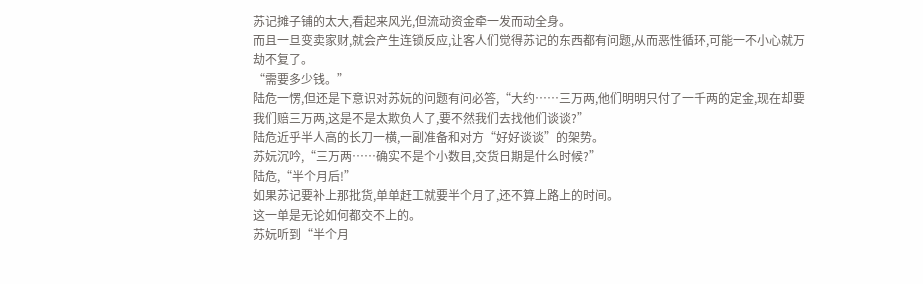苏记摊子铺的太大,看起来风光,但流动资金牵一发而动全身。
而且一旦变卖家财,就会产生连锁反应,让客人们觉得苏记的东西都有问题,从而恶性循环,可能一不小心就万劫不复了。
“需要多少钱。”
陆危一愣,但还是下意识对苏妧的问题有问必答,“大约……三万两,他们明明只付了一千两的定金,现在却要我们赔三万两,这是不是太欺负人了,要不然我们去找他们谈谈?”
陆危近乎半人高的长刀一横,一副准备和对方“好好谈谈”的架势。
苏妧沉吟,“三万两……确实不是个小数目,交货日期是什么时候?”
陆危,“半个月后!”
如果苏记要补上那批货,单单赶工就要半个月了,还不算上路上的时间。
这一单是无论如何都交不上的。
苏妧听到“半个月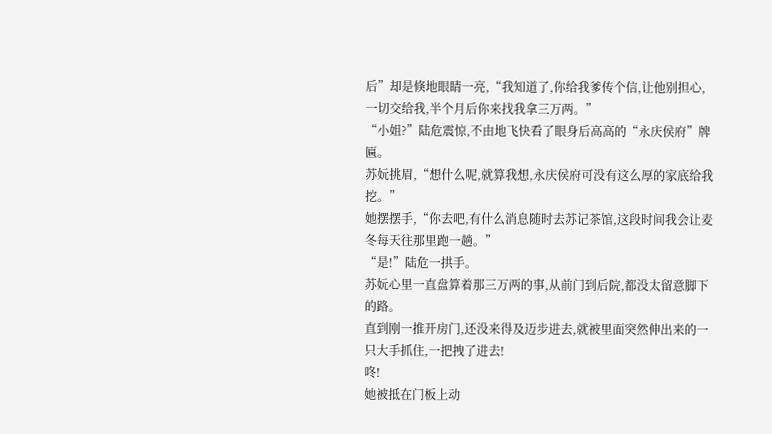后”却是倏地眼睛一亮,“我知道了,你给我爹传个信,让他别担心,一切交给我,半个月后你来找我拿三万两。”
“小姐?”陆危震惊,不由地飞快看了眼身后高高的“永庆侯府”牌匾。
苏妧挑眉,“想什么呢,就算我想,永庆侯府可没有这么厚的家底给我挖。”
她摆摆手,“你去吧,有什么消息随时去苏记茶馆,这段时间我会让麦冬每天往那里跑一趟。”
“是!”陆危一拱手。
苏妧心里一直盘算着那三万两的事,从前门到后院,都没太留意脚下的路。
直到刚一推开房门,还没来得及迈步进去,就被里面突然伸出来的一只大手抓住,一把拽了进去!
咚!
她被抵在门板上动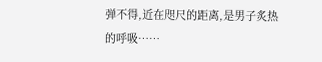弹不得,近在咫尺的距离,是男子炙热的呼吸……